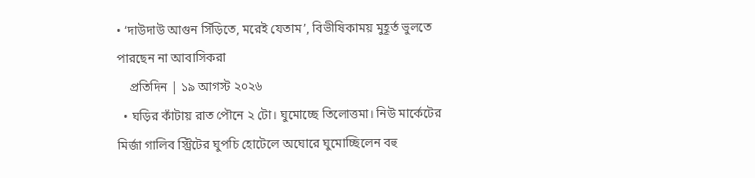• ‘দাউদাউ আগুন সিঁড়িতে, মরেই যেতাম’, বিভীষিকাময় মুহূর্ত ভুলতে পারছেন না আবাসিকরা
    প্রতিদিন | ১৯ আগস্ট ২০২৬
  • ঘড়ির কাঁটায় রাত পৌনে ২ টো। ঘুমোচ্ছে তিলোত্তমা। নিউ মার্কেটের মির্জা গালিব স্ট্রিটের ঘুপচি হোটেলে অঘোরে ঘুমোচ্ছিলেন বহু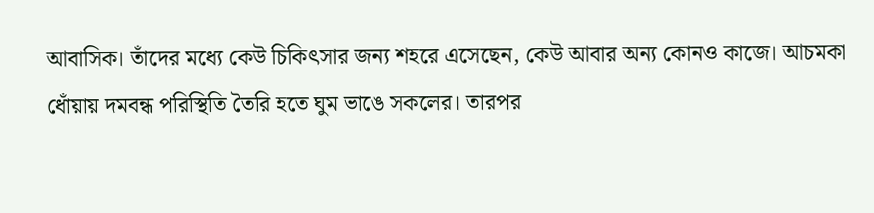আবাসিক। তাঁদের মধ্যে কেউ চিকিৎসার জন্য শহরে এসেছেন, কেউ আবার অন্য কোনও কাজে। আচমকা ধোঁয়ায় দমবন্ধ পরিস্থিতি তৈরি হতে ঘুম ভাঙে সকলের। তারপর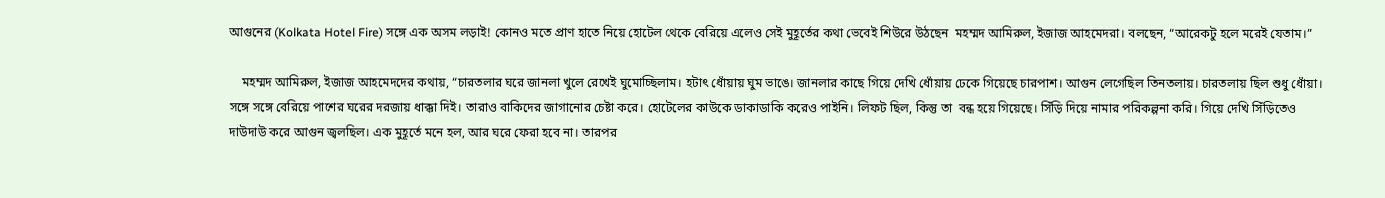আগুনের (Kolkata Hotel Fire) সঙ্গে এক অসম লড়াই! কোনও মতে প্রাণ হাতে নিয়ে হোটেল থেকে বেরিয়ে এলেও সেই মুহূর্তের কথা ভেবেই শিউরে উঠছেন  মহম্মদ আমিরুল, ইজাজ আহমেদরা। বলছেন, “আরেকটু হলে মরেই যেতাম।”

    মহম্মদ আমিরুল, ইজাজ আহমেদদের কথায়, “চারতলার ঘরে জানলা খুলে রেখেই ঘুমোচ্ছিলাম। হটাৎ ধোঁয়ায় ঘুম ভাঙে। জানলার কাছে গিয়ে দেখি ধোঁয়ায় ঢেকে গিয়েছে চারপাশ। আগুন লেগেছিল তিনতলায়। চারতলায় ছিল শুধু ধোঁয়া। সঙ্গে সঙ্গে বেরিয়ে পাশের ঘরের দরজায় ধাক্কা দিই। তারাও বাকিদের জাগানোর চেষ্টা করে। হোটেলের কাউকে ডাকাডাকি করেও পাইনি। লিফট ছিল, কিন্তু তা  বন্ধ হয়ে গিয়েছে। সিঁড়ি দিয়ে নামার পরিকল্পনা করি। গিয়ে দেখি সিঁড়িতেও দাউদাউ করে আগুন জ্বলছিল। এক মুহূর্তে মনে হল, আর ঘরে ফেরা হবে না। তারপর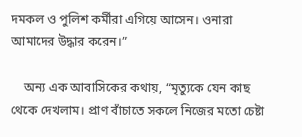দমকল ও পুলিশ কর্মীরা এগিয়ে আসেন। ওনারা আমাদের উদ্ধার করেন।”

    অন্য এক আবাসিকের কথায়, “মৃত্যুকে যেন কাছ থেকে দেখলাম। প্রাণ বাঁচাতে সকলে নিজের মতো চেষ্টা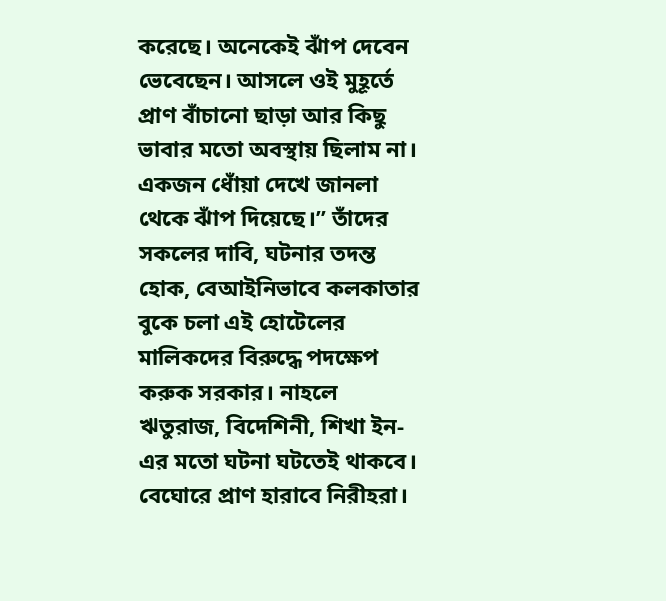করেছে। অনেকেই ঝাঁপ দেবেন ভেবেছেন। আসলে ওই মুহূর্তে প্রাণ বাঁচানো ছাড়া আর কিছু ভাবার মতো অবস্থায় ছিলাম না। একজন ধোঁয়া দেখে জানলা থেকে ঝাঁপ দিয়েছে।” তাঁদের সকলের দাবি, ঘটনার তদন্ত হোক, বেআইনিভাবে কলকাতার বুকে চলা এই হোটেলের মালিকদের বিরুদ্ধে পদক্ষেপ করুক সরকার। নাহলে ঋতুরাজ, বিদেশিনী, শিখা ইন-এর মতো ঘটনা ঘটতেই থাকবে। বেঘোরে প্রাণ হারাবে নিরীহরা।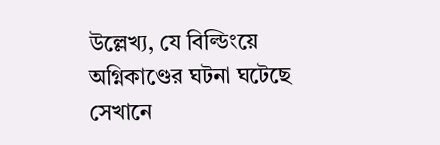উল্লেখ্য, যে বিল্ডিংয়ে অগ্নিকাণ্ডের ঘটনা ঘটেছে সেখানে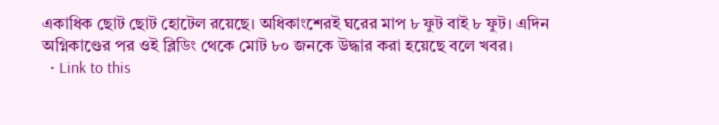একাধিক ছোট ছোট হোটেল রয়েছে। অধিকাংশেরই ঘরের মাপ ৮ ফুট বাই ৮ ফুট। এদিন অগ্নিকাণ্ডের পর ওই ব্লিডিং থেকে মোট ৮০ জনকে উদ্ধার করা হয়েছে বলে খবর।
  • Link to this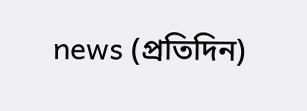news (প্রতিদিন)